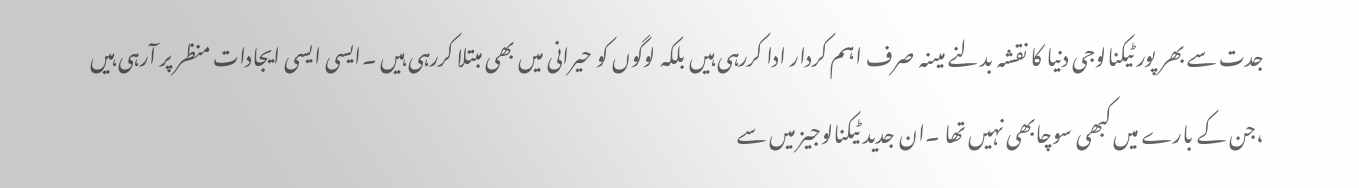جدت سے بھر پور ٹیکنالوجی دنیا کا نقشہ بدلنے میںنہ صرف اہم کردار ادا کررہی ہیں بلکہ لوگوں کو حیرانی میں بھی مبتلا کررہی ہیں ۔ایسی ایسی ایجادات منظر پر آرہی ہیں ،جن کے بارے میں کبھی سوچابھی نہیں تھا ۔ان جدید ٹیکنالوجیز میں سے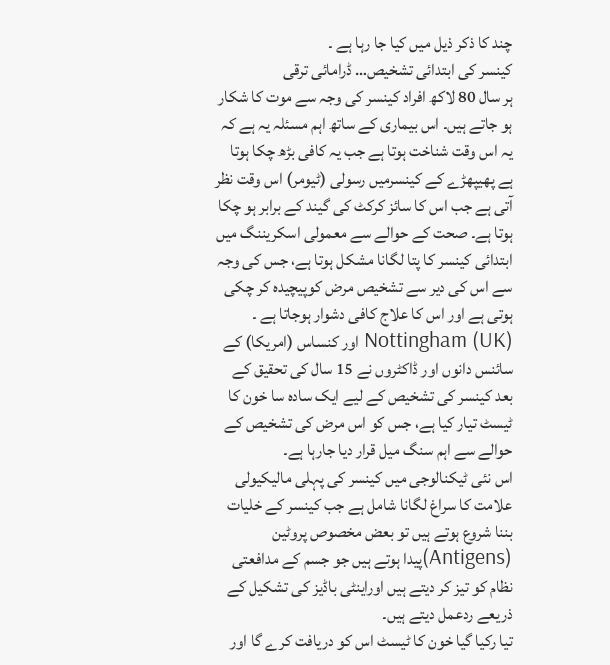چند کا ذکر ذیل میں کیا جا رہا ہے ۔
کینسر کی ابتدائی تشخیص… ڈرامائی ترقی
ہر سال 80 لاکھ افراد کینسر کی وجہ سے موت کا شکار ہو جاتے ہیں۔ اس بیماری کے ساتھ اہم مسئلہ یہ ہے کہ یہ اس وقت شناخت ہوتا ہے جب یہ کافی بڑھ چکا ہوتا ہے پھیپھڑے کے کینسرمیں رسولی (ٹیومر) اس وقت نظر آتی ہے جب اس کا سائز کرکٹ کی گیند کے برابر ہو چکا ہوتا ہے۔ صحت کے حوالے سے معمولی اسکریننگ میں ابتدائی کینسر کا پتا لگانا مشکل ہوتا ہے، جس کی وجہ سے اس کی دیر سے تشخیص مرض کوپیچیدہ کر چکی ہوتی ہے اور اس کا علاج کافی دشوار ہوجاتا ہے ۔ Nottingham (UK) اور کنساس (امریکا) کے سائنس دانوں اور ڈاکٹروں نے 15 سال کی تحقیق کے بعد کینسر کی تشخیص کے لیے ایک سادہ سا خون کا ٹیسٹ تیار کیا ہے، جس کو اس مرض کی تشخیص کے حوالے سے اہم سنگ میل قرار دیا جارہا ہے۔
اس نئی ٹیکنالوجی میں کینسر کی پہلی مالیکیولی علامت کا سراغ لگانا شامل ہے جب کینسر کے خلیات بننا شروع ہوتے ہیں تو بعض مخصوص پروٹین (Antigens)پیدا ہوتے ہیں جو جسم کے مدافعتی نظام کو تیز کر دیتے ہیں اوراینٹی باڈیز کی تشکیل کے ذریعے ردعمل دیتے ہیں۔
تیا رکیا گیا خون کا ٹیسٹ اس کو دریافت کرے گا اور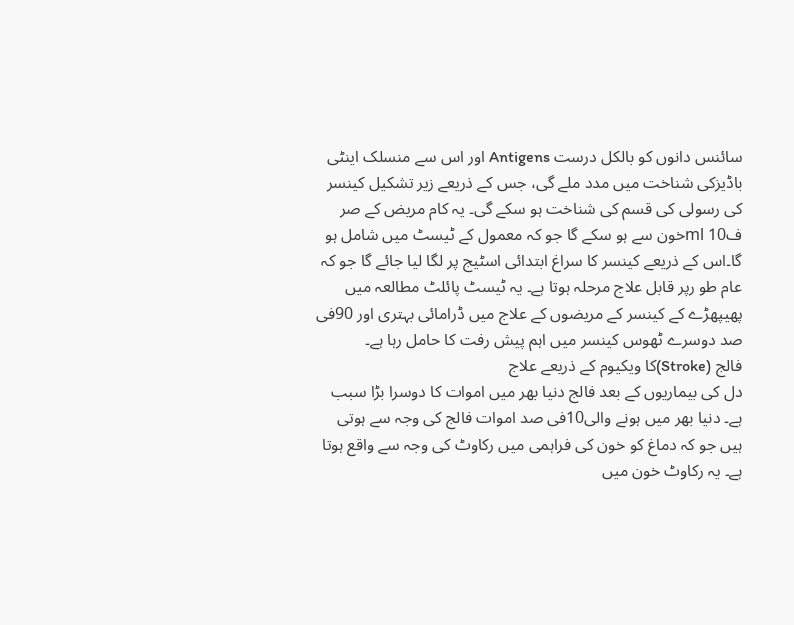سائنس دانوں کو بالکل درست Antigens اور اس سے منسلک اینٹی باڈیزکی شناخت میں مدد ملے گی، جس کے ذریعے زیر تشکیل کینسر کی رسولی کی قسم کی شناخت ہو سکے گی۔ یہ کام مریض کے صر ف10 mlخون سے ہو سکے گا جو کہ معمول کے ٹیسٹ میں شامل ہو گا۔اس کے ذریعے کینسر کا سراغ ابتدائی اسٹیج پر لگا لیا جائے گا جو کہ عام طو رپر قابل علاج مرحلہ ہوتا ہے۔ یہ ٹیسٹ پائلٹ مطالعہ میں پھیپھڑے کے کینسر کے مریضوں کے علاج میں ڈرامائی بہتری اور 90فی صد دوسرے ٹھوس کینسر میں اہم پیش رفت کا حامل رہا ہے۔
فالج (Stroke)کا ویکیوم کے ذریعے علاج
دل کی بیماریوں کے بعد فالج دنیا بھر میں اموات کا دوسرا بڑا سبب ہے۔ دنیا بھر میں ہونے والی10فی صد اموات فالج کی وجہ سے ہوتی ہیں جو کہ دماغ کو خون کی فراہمی میں رکاوٹ کی وجہ سے واقع ہوتا ہے۔ یہ رکاوٹ خون میں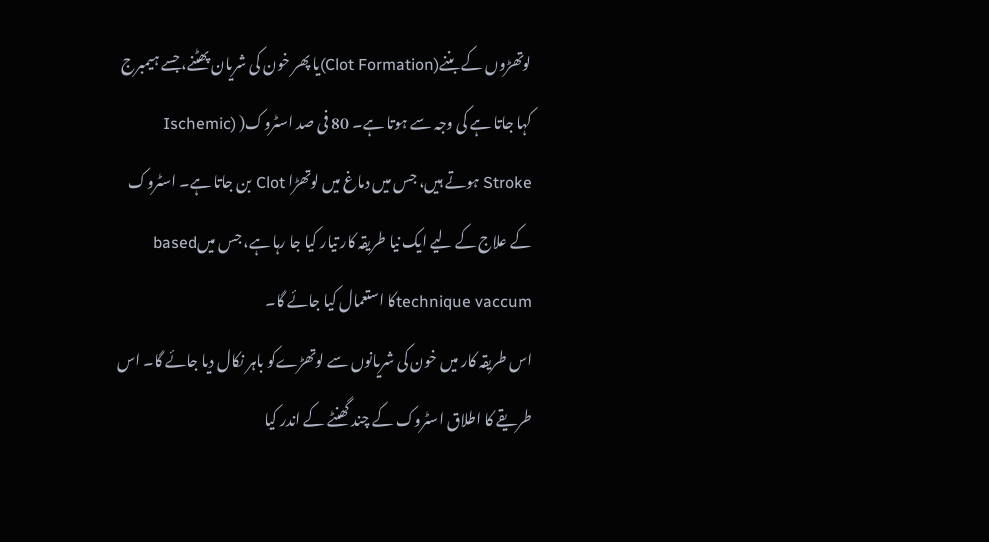لوتھڑوں کے بننے(Clot Formation)یا پھر خون کی شریان پھٹنے،جسے ہیمبرج کہا جاتا ہے کی وجہ سے ہوتا ہے۔ 80 فی صد اسٹروک( (Ischemic Stroke ہوتے ہیں، جس میں دماغ میں لوتھڑا Clot بن جاتا ہے۔ اسٹروک کے علاج کے لیے ایک نیا طریقہ کار تیار کیا جا رہا ہے، جس میںbased technique vaccumکا استعمال کیا جائے گا۔
اس طریقہ کار میں خون کی شریانوں سے لوتھڑےکو باہر نکال دیا جائے گا۔ اس طریقے کا اطلاق اسٹروک کے چند گھنٹے کے اندر کیا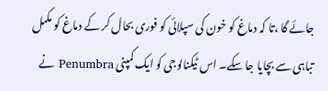جائے گا ،تا کہ دماغ کو خون کی سپلائی کو فوری بحال کر کے دماغ کو مکمل تباہی سے بچایا جا سکے۔ اس ٹیکنالوجی کو ایک کمپنی Penumbra نے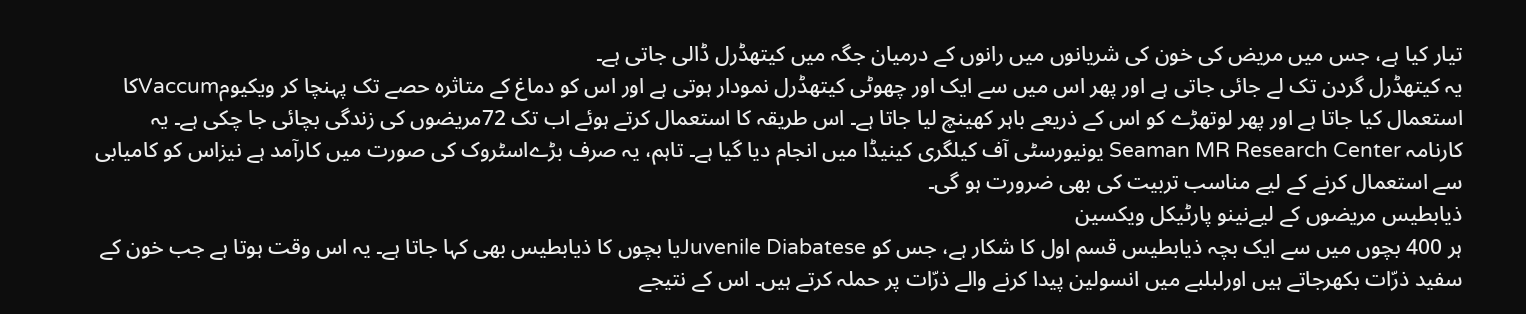تیار کیا ہے، جس میں مریض کی خون کی شریانوں میں رانوں کے درمیان جگہ میں کیتھڈرل ڈالی جاتی ہے۔
یہ کیتھڈرل گردن تک لے جائی جاتی ہے اور پھر اس میں سے ایک اور چھوٹی کیتھڈرل نمودار ہوتی ہے اور اس کو دماغ کے متاثرہ حصے تک پہنچا کر ویکیومVaccumکا استعمال کیا جاتا ہے اور پھر لوتھڑے کو اس کے ذریعے باہر کھینچ لیا جاتا ہے۔ اس طریقہ کا استعمال کرتے ہوئے اب تک 72مریضوں کی زندگی بچائی جا چکی ہے۔ یہ کارنامہ Seaman MR Research Center یونیورسٹی آف کیلگری کینیڈا میں انجام دیا گیا ہے۔ تاہم، یہ صرف بڑےاسٹروک کی صورت میں کارآمد ہے نیزاس کو کامیابی سے استعمال کرنے کے لیے مناسب تربیت کی بھی ضرورت ہو گی۔
ذیابطیس مریضوں کے لیےنینو پارٹیکل ویکسین
ہر 400 بچوں میں سے ایک بچہ ذیابطیس قسم اول کا شکار ہے، جس کو Juvenile Diabateseیا بچوں کا ذیابطیس بھی کہا جاتا ہے۔ یہ اس وقت ہوتا ہے جب خون کے سفید ذرّات بکھرجاتے ہیں اورلبلبے میں انسولین پیدا کرنے والے ذرّات پر حملہ کرتے ہیں۔ اس کے نتیجے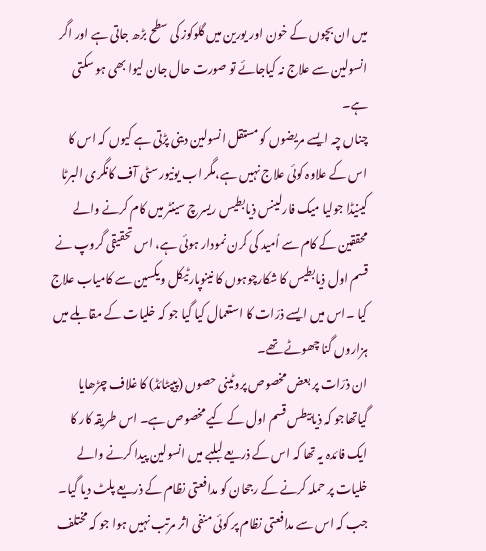میں ان بچوں کے خون اور یورین میں گلوکوز کی سطح بڑھ جاتی ہے اور اگر انسولین سے علاج نہ کیاجائے تو صورت حال جان لیوا بھی ہو سکتی ہے۔
چناں چہ ایسے مریضوں کو مستقل انسولین دینی پڑتی ہے کیوں کہ اس کا اس کے علاوہ کوئی علاج نہیں ہے،مگر اب یونیورسٹی آف کانگری البرٹا کینیڈا جولیا میک فارلینس ذیابطیس ریسرچ سینٹر میں کام کرنے والے محققین کے کام سے اُمید کی کرن نمودار ہوئی ہے، اس تحقیقی گروپ نے قسم اول ذیابطیس کا شکارچوہوں کا نینوپارٹیکل ویکسین سے کامیاب علاج کیا ۔اس میں ایسے ذرّات کا استعمال کیا گیا جو کہ خلیات کے مقابلے میں ہزاروں گنا چھوٹے تھے۔
ان ذرّات پر بعض مخصوص پروٹینی حصوں (پیپٹائڈ) کا غلاف چڑھایا گیاتھاجو کہ ذیابیطس قسم اول کے کیے مخصوص ہے۔ اس طریقہ کار کا ایک فائدہ یہ تھا کہ اس کے ذریعے لبلبے میں انسولین پیدا کرنے والے خلیات پر حملہ کرنے کے رجحان کو مدافعتی نظام کے ذریعے پلٹ دیا گیا۔ جب کہ اس سے مدافعتی نظام پر کوئی منفی اثر مرتب نہیں ہوا جو کہ مختلف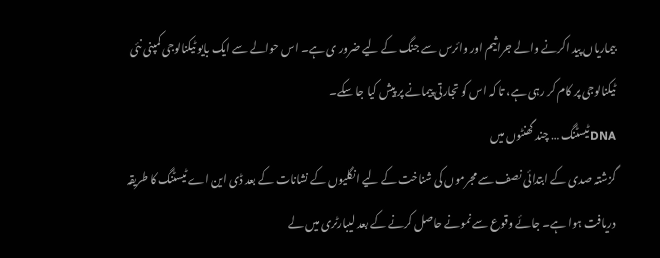بیماریاں پید اکرنے والے جراثیم اور وائرس سے جنگ کے لیے ضرور ی ہے۔ اس حوالے سے ایک بایو ٹیکنالوجی کمپنی نئی ٹیکنالوجی پر کام کر رہی ہے، تا کہ اس کو تجارتی پیمانے پر پیش کیا جا سکے۔
DNAٹیسٹنگ … چند گھنٹوں میں
گزشتہ صدی کے ابتدائی نصف سے مجرموں کی شناخت کے لیے انگلیوں کے نشانات کے بعد ڈی این اے ٹیسٹنگ کا طریقہ دریافت ہوا ہے۔ جائے وقوع سے نمونے حاصل کرنے کے بعد لیبارٹری میں لے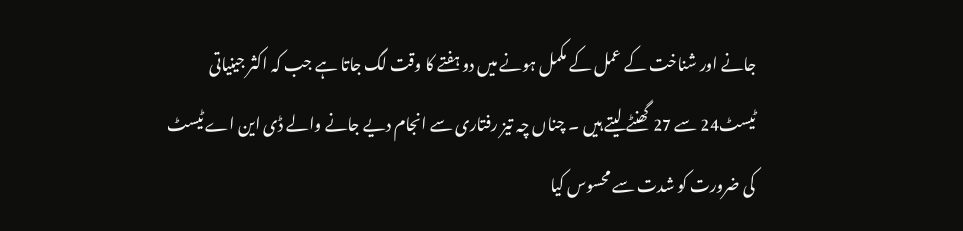جانے اور شناخت کے عمل کے مکمل ہونے میں دو ہفتے کا وقت لگ جاتا ہے جب کہ اکثر جینیاتی ٹیسٹ24 سے 27 گھنٹے لیتے ہیں ۔ چناں چہ تیز رفتاری سے انجام دیے جانے والے ڈی این اے ٹیسٹ کی ضرورت کو شدت سے محسوس کیا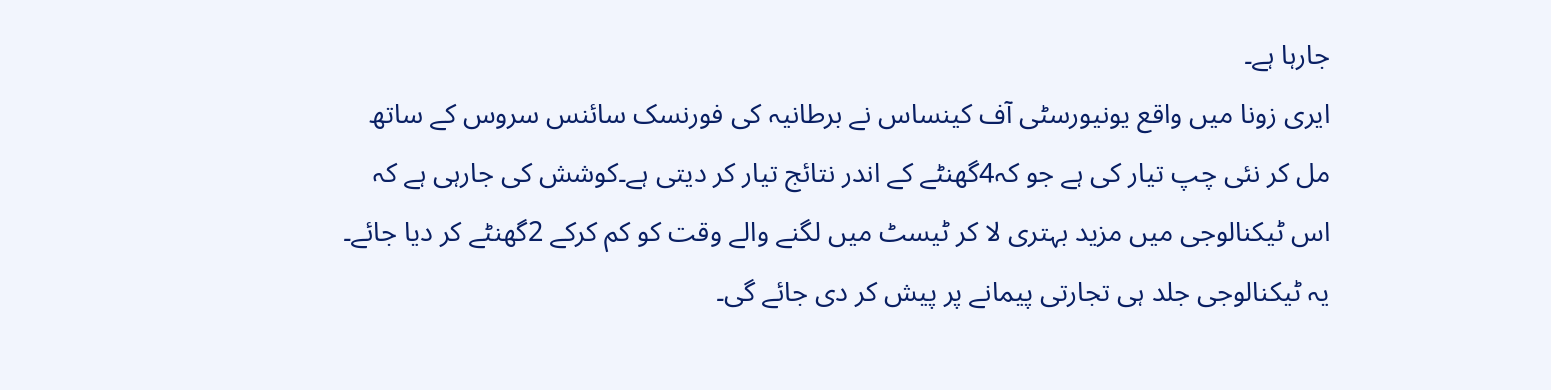جارہا ہے۔
ایری زونا میں واقع یونیورسٹی آف کینساس نے برطانیہ کی فورنسک سائنس سروس کے ساتھ مل کر نئی چپ تیار کی ہے جو کہ4گھنٹے کے اندر نتائج تیار کر دیتی ہے۔کوشش کی جارہی ہے کہ اس ٹیکنالوجی میں مزید بہتری لا کر ٹیسٹ میں لگنے والے وقت کو کم کرکے 2گھنٹے کر دیا جائے۔ یہ ٹیکنالوجی جلد ہی تجارتی پیمانے پر پیش کر دی جائے گی۔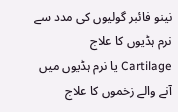نینو فائبر گولیوں کی مدد سے نرم ہڈیوں کا علاج
Cartilage یا نرم ہڈیوں میں آنے والے زخموں کا علاج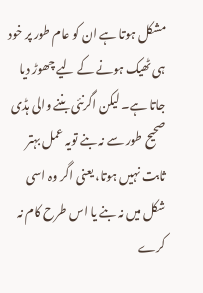مشکل ہوتا ہے ان کو عام طور پر خود ہی ٹھیک ہونے کے لیے چھوڑ دیا جاتا ہے۔ لیکن اگرنئی بننے والی ہڈی صحیح طور سے نہ بنے تویہ عمل بہتر ثابت نہیں ہوتا، یعنی اگر وہ اسی شکل میں نہ بنے یا اس طرح کام نہ کرے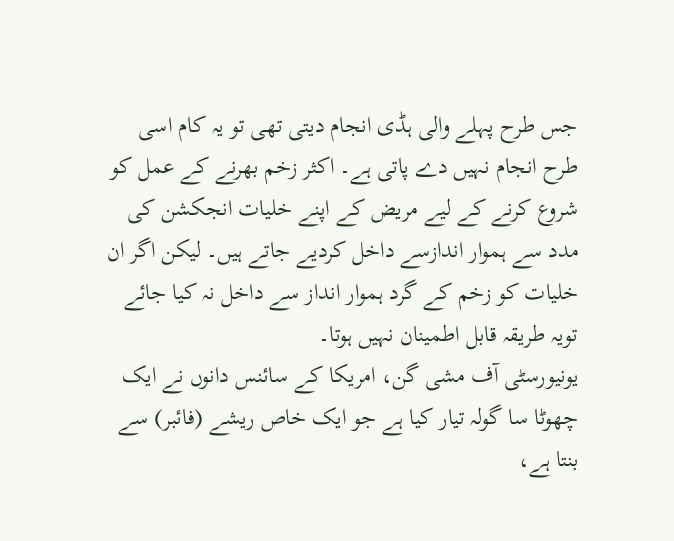جس طرح پہلے والی ہڈی انجام دیتی تھی تو یہ کام اسی طرح انجام نہیں دے پاتی ہے۔ اکثر زخم بھرنے کے عمل کو شروع کرنے کے لیے مریض کے اپنے خلیات انجکشن کی مدد سے ہموار اندازسے داخل کردیے جاتے ہیں۔ لیکن اگر ان خلیات کو زخم کے گرد ہموار انداز سے داخل نہ کیا جائے تویہ طریقہ قابل اطمینان نہیں ہوتا۔
یونیورسٹی آف مشی گن، امریکا کے سائنس دانوں نے ایک چھوٹا سا گولہ تیار کیا ہے جو ایک خاص ریشے (فائبر) سے بنتا ہے،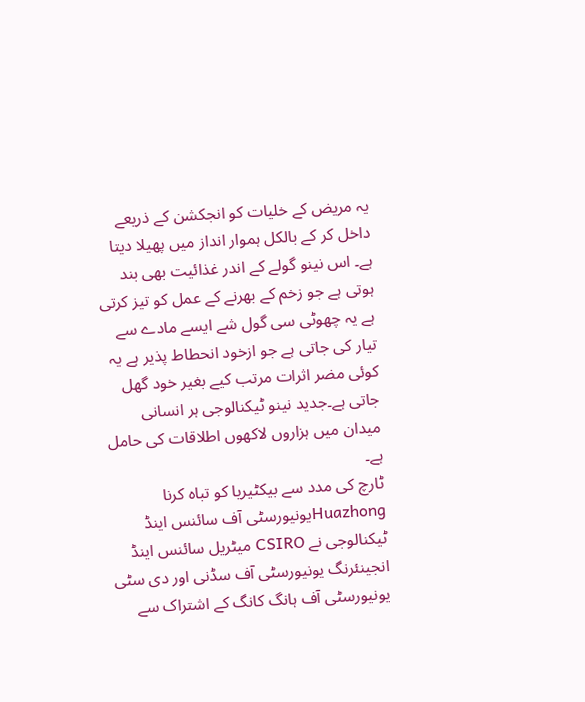یہ مریض کے خلیات کو انجکشن کے ذریعے داخل کر کے بالکل ہموار انداز میں پھیلا دیتا ہے۔ اس نینو گولے کے اندر غذائیت بھی بند ہوتی ہے جو زخم کے بھرنے کے عمل کو تیز کرتی ہے یہ چھوٹی سی گول شے ایسے مادے سے تیار کی جاتی ہے جو ازخود انحطاط پذیر ہے یہ کوئی مضر اثرات مرتب کیے بغیر خود گھل جاتی ہے۔جدید نینو ٹیکنالوجی ہر انسانی میدان میں ہزاروں لاکھوں اطلاقات کی حامل ہے۔
ٹارچ کی مدد سے بیکٹیریا کو تباہ کرنا
Huazhongیونیورسٹی آف سائنس اینڈ ٹیکنالوجی نے CSIRO میٹریل سائنس اینڈ انجینئرنگ یونیورسٹی آف سڈنی اور دی سٹی یونیورسٹی آف ہانگ کانگ کے اشتراک سے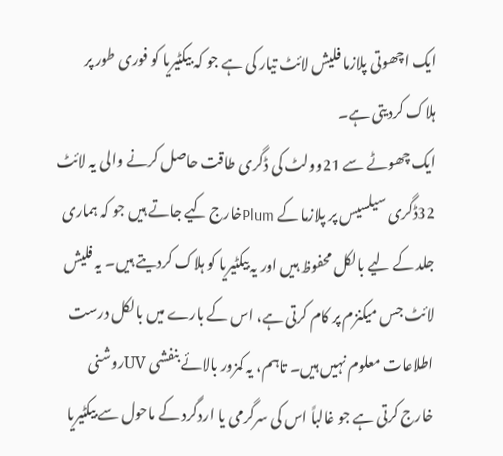ایک اچھوتی پلازما فلیش لائٹ تیار کی ہے جو کہ بیکٹیریا کو فوری طور پر ہلاک کردیتی ہے۔
ایک چھوٹے سے 21وولٹ کی ڈگری طاقت حاصل کرنے والی یہ لائٹ 32ڈگری سیلسیس پر پلازما کے Plumخارج کیے جاتے ہیں جو کہ ہماری جلد کے لیے بالکل محفوظ ہیں اور یہ بیکٹیریا کو ہلاک کردیتے ہیں۔ یہ فلیش لائٹ جس میکنزم پر کام کرتی ہے، اس کے بارے میں بالکل درست اطلاعات معلوم نہیں ہیں۔ تاہم، یہ کمزور بالائے بنفشی UVروشنی خارج کرتی ہے جو غالباً اس کی سرگرمی یا اردگرد کے ماحول سے بیکٹیریا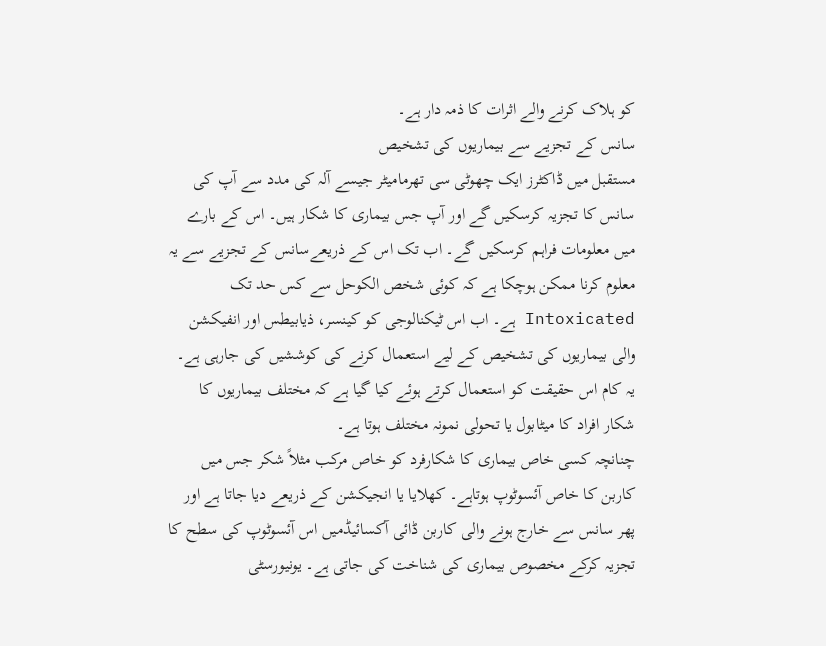کو ہلاک کرنے والے اثرات کا ذمہ دار ہے۔
سانس کے تجزیے سے بیماریوں کی تشخیص
مستقبل میں ڈاکٹرز ایک چھوٹی سی تھرمامیٹر جیسے آلہ کی مدد سے آپ کی سانس کا تجزیہ کرسکیں گے اور آپ جس بیماری کا شکار ہیں۔ اس کے بارے میں معلومات فراہم کرسکیں گے۔ اب تک اس کے ذریعےسانس کے تجزیے سے یہ معلوم کرنا ممکن ہوچکا ہے کہ کوئی شخص الکوحل سے کس حد تک Intoxicated ہے۔ اب اس ٹیکنالوجی کو کینسر، ذیابیطس اور انفیکشن والی بیماریوں کی تشخیص کے لیے استعمال کرنے کی کوششیں کی جارہی ہے۔ یہ کام اس حقیقت کو استعمال کرتے ہوئے کیا گیا ہے کہ مختلف بیماریوں کا شکار افراد کا میٹابول یا تحولی نمونہ مختلف ہوتا ہے۔
چنانچہ کسی خاص بیماری کا شکارفرد کو خاص مرکب مثلاً شکر جس میں کاربن کا خاص آئسوٹوپ ہوتاہے۔ کھلایا یا انجیکشن کے ذریعے دیا جاتا ہے اور پھر سانس سے خارج ہونے والی کاربن ڈائی آکسائیڈمیں اس آئسوٹوپ کی سطح کا تجزیہ کرکے مخصوص بیماری کی شناخت کی جاتی ہے۔ یونیورسٹی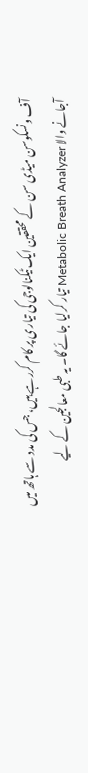آف ونسکوسن میڈی سن کے محققین ایک ٹیکنالوجی کی تیاری پر کام کررہے ہیں، جس کی مدد سے ہاتھ میں آجانے والا Metabolic Breath Analyzer تیار کرلیا جائے گا۔ یہ طبی معالجین کے لیے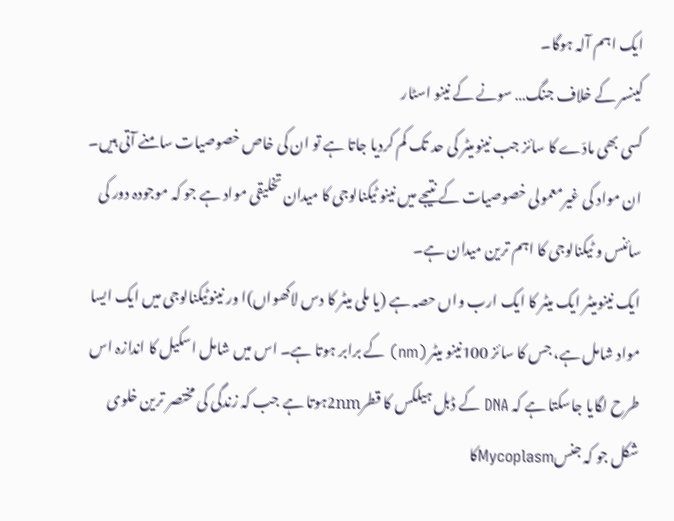ایک اہم آلہ ہوگا۔
کینسر کے خلاف جنگ… سونے کے نینو اسٹار
کسی بھی مادّے کا سائز جب نینومیٹر کی حد تک کم کردیا جاتا ہے تو ان کی خاص خصوصیات سامنے آتی ہیں۔ ان مواد کی غیرمعمولی خصوصیات کے نتیجے میں نینو ٹیکنالوجی کا میدان تخلیقی مواد ہے جو کہ موجودہ دور کی سائنس و ٹیکنالوجی کا اہم ترین میدان ہے۔
ایک نینومیٹر ایک میٹر کا ایک ارب واں حصہ ہے (یا ملی میٹر کا دس لاکھواں)ا ور نینوٹیکنالوجی میں ایک ایسا مواد شامل ہے، جس کا سائز 100نینو میٹر (nm) کے برابر ہوتا ہے۔ اس میں شامل اسکیل کا اندازہ اس طرح لگایا جاسکتا ہے کہ DNA کے ڈبل ہیلکس کا قطر2nmہوتا ہے جب کہ زندگی کی مختصر ترین خلوی شکل جو کہ جنسMycoplasmکا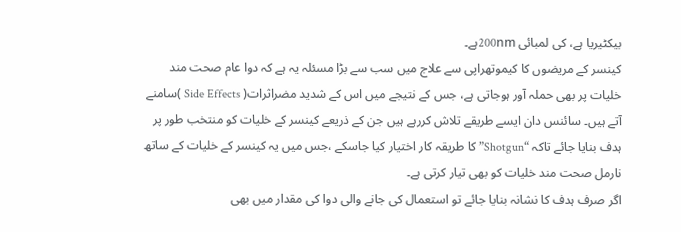بیکٹیریا ہے، کی لمبائی 200nmہے۔
کینسر کے مریضوں کا کیموتھراپی سے علاج میں سب سے بڑا مسئلہ یہ ہے کہ دوا عام صحت مند خلیات پر بھی حملہ آور ہوجاتی ہے، جس کے نتیجے میں اس کے شدید مضراثرات( Side Effects )سامنے آتے ہیں۔ سائنس دان ایسے طریقے تلاش کررہے ہیں جن کے ذریعے کینسر کے خلیات کو منتخب طور پر ہدف بنایا جائے تاکہ “Shotgun” کا طریقہ کار اختیار کیا جاسکے ،جس میں یہ کینسر کے خلیات کے ساتھ نارمل صحت مند خلیات کو بھی تیار کرتی ہے۔
اگر صرف ہدف کا نشانہ بنایا جائے تو استعمال کی جانے والی دوا کی مقدار میں بھی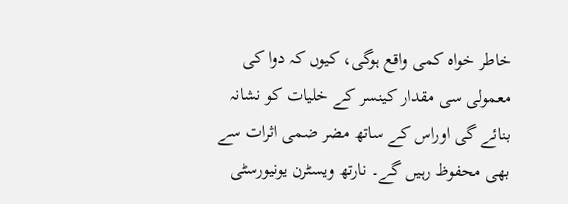خاطر خواہ کمی واقع ہوگی، کیوں کہ دوا کی معمولی سی مقدار کینسر کے خلیات کو نشانہ بنائے گی اوراس کے ساتھ مضر ضمی اثرات سے بھی محفوظ رہیں گے۔ نارتھ ویسٹرن یونیورسٹی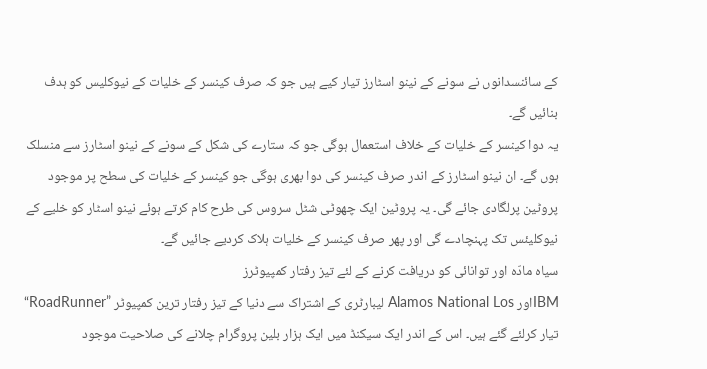کے سائنسدانوں نے سونے کے نینو اسٹارز تیار کیے ہیں جو کہ صرف کینسر کے خلیات کے نیوکلیس کو ہدف بنائیں گے۔
یہ دوا کینسر کے خلیات کے خلاف استعمال ہوگی جو کہ ستارے کی شکل کے سونے کے نینو اسٹارز سے منسلک ہوں گے۔ ان نینو اسٹارز کے اندر صرف کینسر کی دوا بھری ہوگی جو کینسر کے خلیات کی سطح پر موجود پروٹین پرلگادی جائے گی۔ یہ پروٹین ایک چھوٹی شٹل سروس کی طرح کام کرتے ہوئے نینو اسٹار کو خلیے کے نیوکلیئس تک پہنچادے گی اور پھر صرف کینسر کے خلیات ہلاک کردیے جائیں گے۔
سیاہ مادّہ اور توانائی کو دریافت کرنے کے لئے تیز رفتار کمپیوٹرز
IBMاور Alamos National Los لیبارٹری کے اشتراک سے دنیا کے تیز رفتار ترین کمپیوٹر ”RoadRunner“ تیار کرلئے گئے ہیں۔ اس کے اندر ایک سیکنڈ میں ایک ہزار بلین پروگرام چلانے کی صلاحیت موجود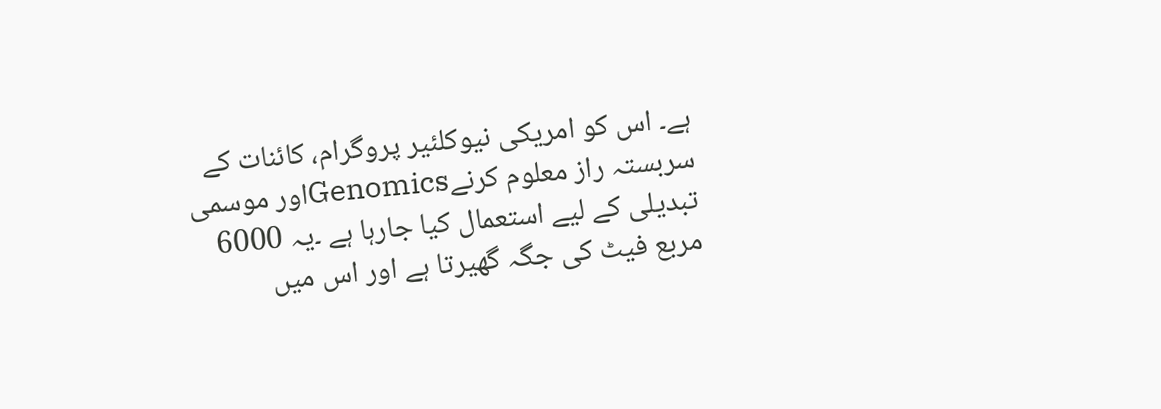ہے۔ اس کو امریکی نیوکلئیر پروگرام، کائنات کے سربستہ راز معلوم کرنےGenomicsاور موسمی تبدیلی کے لیے استعمال کیا جارہا ہے ۔یہ 6000 مربع فیٹ کی جگہ گھیرتا ہے اور اس میں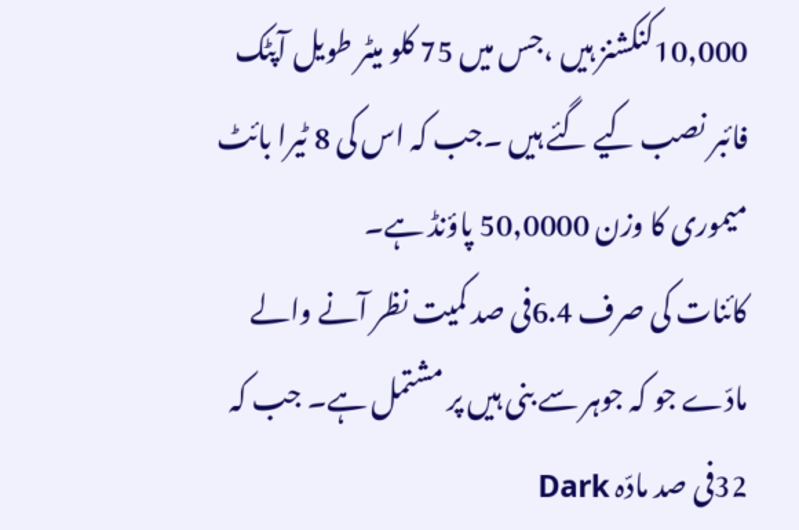10,000کنکشنز ہیں ،جس میں 75 کلو میٹر طویل آپٹک فائبر نصب کیے گئے ہیں ۔جب کہ اس کی 8 ٹیرا بائٹ میموری کا وزن 50,0000 پاؤنڈ ہے۔
کائنات کی صرف 6.4فی صد کمیت نظر آنے والے مادّے جو کہ جوہر سے بنی ہیں پر مشتمل ہے۔ جب کہ 32فی صد مادّہ Dark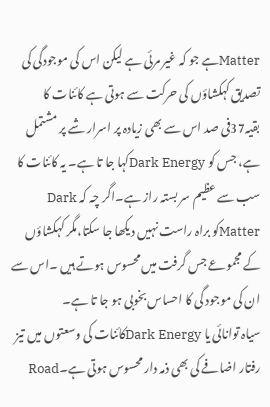Matterہے جو کہ غیر مرئی ہے لیکن اس کی موجودگی کی تصدیق کہکشاؤں کی حرکت سے ہوتی ہے کائنات کا بقیہ37فی صد اس سے بھی زیادہ پر اسرار شے پر مشتمل ہے، جس کو Dark Energyکہا جا تا ہے۔ یہ کائنات کا سب سے عظیم سر بستہ راز ہے۔اگر چہ کہ Dark Matterکو براہ راست نہیں دیکھا جا سکتا،مگر کہکشاؤں کے مجموعے جس گرفت میں محسوس ہوتے ہیں ۔اس سے ان کی موجود گی کا احساس بخوبی ہو جا تا ہے۔
سیاہ توانائی یا Dark Energyکائنات کی وسعتوں میں تیز رفتار اضافے کی بھی ذمہ دار محسوس ہوتی ہے۔Road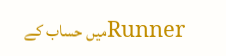Runnerمیں حساب کے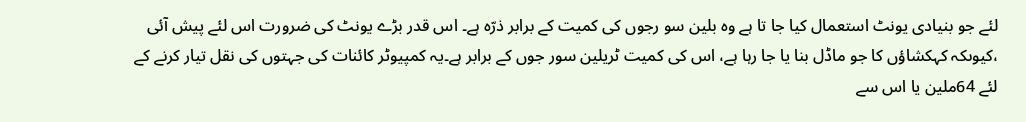لئے جو بنیادی یونٹ استعمال کیا جا تا ہے وہ بلین سو رجوں کی کمیت کے برابر ذرّہ ہے۔ اس قدر بڑے یونٹ کی ضرورت اس لئے پیش آئی ،کیوںکہ کہکشاؤں کا جو ماڈل بنا یا جا رہا ہے، اس کی کمیت ٹریلین سور جوں کے برابر ہے۔یہ کمپیوٹر کائنات کی جہتوں کی نقل تیار کرنے کے لئے 64ملین یا اس سے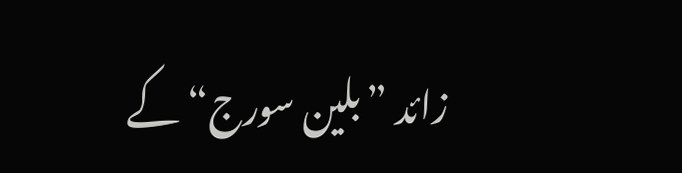زائد ”بلین سورج“ کے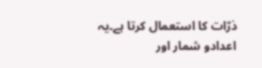ذرّات کا استعمال کرتا ہے۔یہ اعدادو شمار اور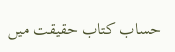حساب کتاب حقیقت میں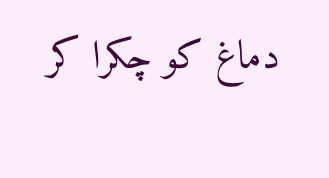دماغ کو چکرا کر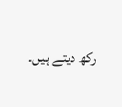رکھ دیتے ہیں۔